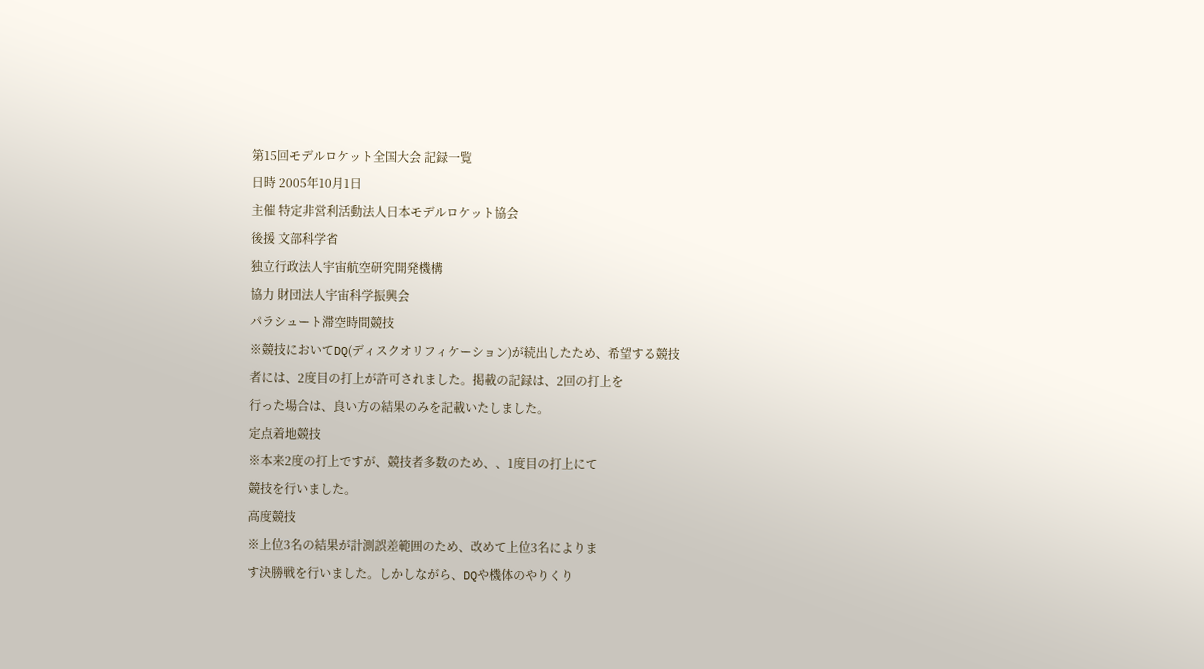第15回モデルロケット全国大会 記録一覧
日時 2005年10月1日
主催 特定非営利活動法人日本モデルロケット協会
後援 文部科学省
独立行政法人宇宙航空研究開発機構
協力 財団法人宇宙科学振興会
パラシュート滞空時間競技
※競技においてDQ(ディスクオリフィケーション)が続出したため、希望する競技
者には、2度目の打上が許可されました。掲載の記録は、2回の打上を
行った場合は、良い方の結果のみを記載いたしました。
定点着地競技
※本来2度の打上ですが、競技者多数のため、、1度目の打上にて
競技を行いました。
高度競技
※上位3名の結果が計測誤差範囲のため、改めて上位3名によりま
す決勝戦を行いました。しかしながら、DQや機体のやりくり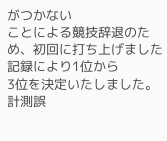がつかない
ことによる競技辞退のため、初回に打ち上げました記録により1位から
3位を決定いたしました。
計測誤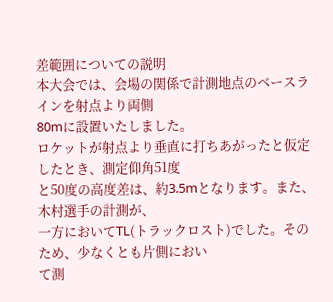差範囲についての説明
本大会では、会場の関係で計測地点のベースラインを射点より両側
80mに設置いたしました。
ロケットが射点より垂直に打ちあがったと仮定したとき、測定仰角51度
と50度の高度差は、約3.5mとなります。また、木村選手の計測が、
一方においてTL(トラックロスト)でした。そのため、少なくとも片側におい
て測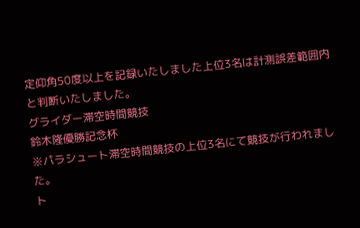定仰角50度以上を記録いたしました上位3名は計測誤差範囲内
と判断いたしました。
グライダー滞空時間競技
鈴木隆優勝記念杯
※パラシュート滞空時間競技の上位3名にて競技が行われました。
ト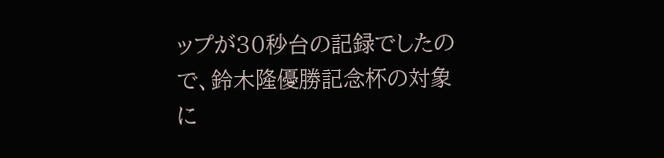ップが30秒台の記録でしたので、鈴木隆優勝記念杯の対象
に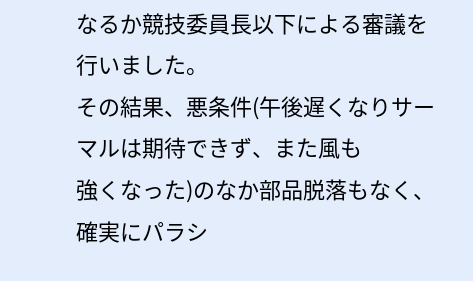なるか競技委員長以下による審議を行いました。
その結果、悪条件(午後遅くなりサーマルは期待できず、また風も
強くなった)のなか部品脱落もなく、確実にパラシ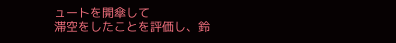ュートを開傘して
滞空をしたことを評価し、鈴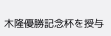木隆優勝記念杯を授与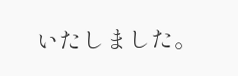いたしました。